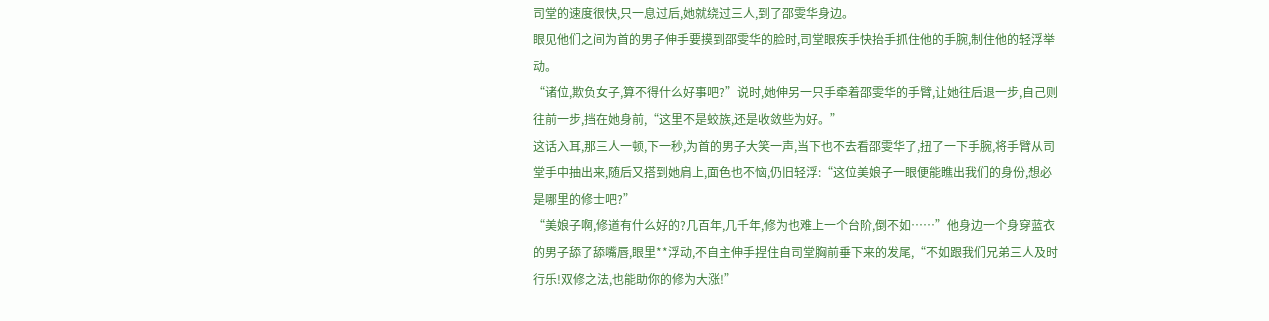司堂的速度很快,只一息过后,她就绕过三人,到了邵雯华身边。
眼见他们之间为首的男子伸手要摸到邵雯华的脸时,司堂眼疾手快抬手抓住他的手腕,制住他的轻浮举动。
“诸位,欺负女子,算不得什么好事吧?”说时,她伸另一只手牵着邵雯华的手臂,让她往后退一步,自己则往前一步,挡在她身前,“这里不是蛟族,还是收敛些为好。”
这话入耳,那三人一顿,下一秒,为首的男子大笑一声,当下也不去看邵雯华了,扭了一下手腕,将手臂从司堂手中抽出来,随后又搭到她肩上,面色也不恼,仍旧轻浮:“这位美娘子一眼便能瞧出我们的身份,想必是哪里的修士吧?”
“美娘子啊,修道有什么好的?几百年,几千年,修为也难上一个台阶,倒不如……”他身边一个身穿蓝衣的男子舔了舔嘴唇,眼里**浮动,不自主伸手捏住自司堂胸前垂下来的发尾,“不如跟我们兄弟三人及时行乐!双修之法,也能助你的修为大涨!”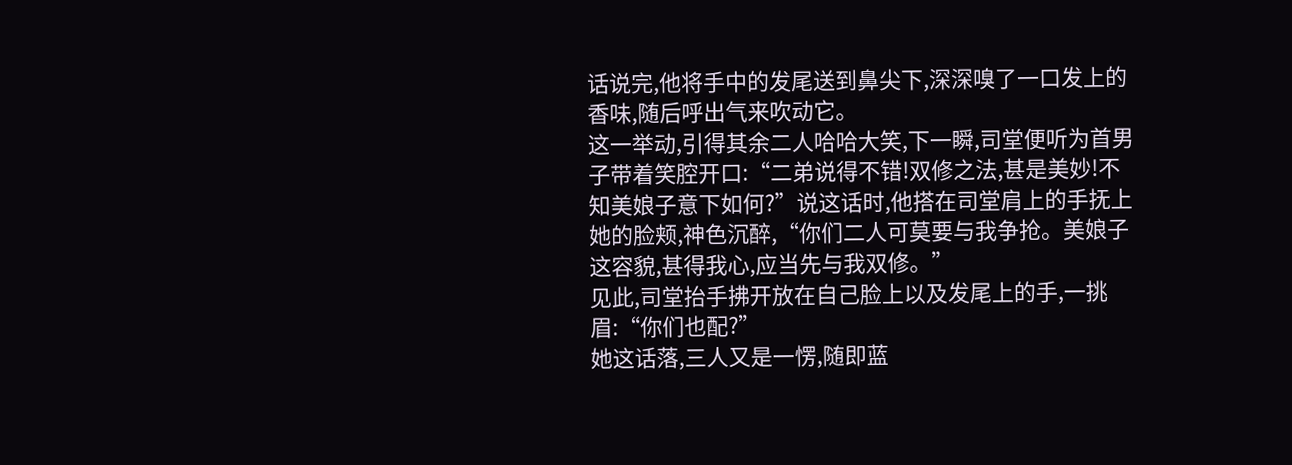话说完,他将手中的发尾送到鼻尖下,深深嗅了一口发上的香味,随后呼出气来吹动它。
这一举动,引得其余二人哈哈大笑,下一瞬,司堂便听为首男子带着笑腔开口:“二弟说得不错!双修之法,甚是美妙!不知美娘子意下如何?”说这话时,他搭在司堂肩上的手抚上她的脸颊,神色沉醉,“你们二人可莫要与我争抢。美娘子这容貌,甚得我心,应当先与我双修。”
见此,司堂抬手拂开放在自己脸上以及发尾上的手,一挑眉:“你们也配?”
她这话落,三人又是一愣,随即蓝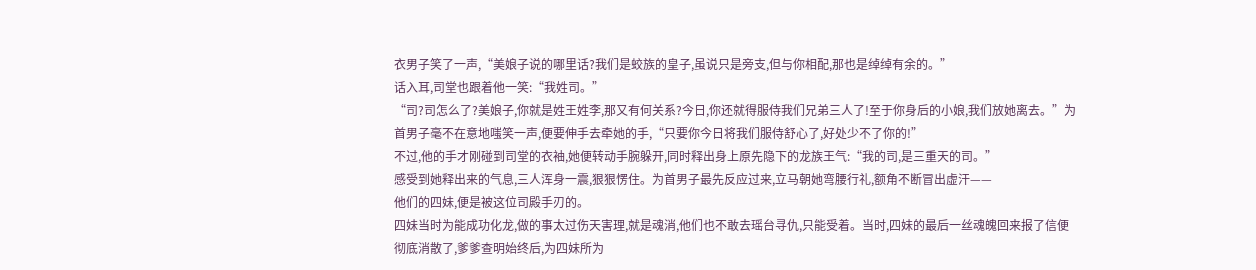衣男子笑了一声,“美娘子说的哪里话?我们是蛟族的皇子,虽说只是旁支,但与你相配,那也是绰绰有余的。”
话入耳,司堂也跟着他一笑:“我姓司。”
“司?司怎么了?美娘子,你就是姓王姓李,那又有何关系?今日,你还就得服侍我们兄弟三人了!至于你身后的小娘,我们放她离去。”为首男子毫不在意地嗤笑一声,便要伸手去牵她的手,“只要你今日将我们服侍舒心了,好处少不了你的!”
不过,他的手才刚碰到司堂的衣袖,她便转动手腕躲开,同时释出身上原先隐下的龙族王气:“我的司,是三重天的司。”
感受到她释出来的气息,三人浑身一震,狠狠愣住。为首男子最先反应过来,立马朝她弯腰行礼,额角不断冒出虚汗——
他们的四妹,便是被这位司殿手刃的。
四妹当时为能成功化龙,做的事太过伤天害理,就是魂消,他们也不敢去瑶台寻仇,只能受着。当时,四妹的最后一丝魂魄回来报了信便彻底消散了,爹爹查明始终后,为四妹所为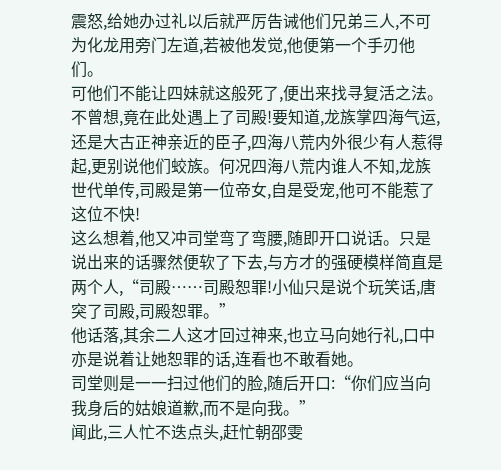震怒,给她办过礼以后就严厉告诫他们兄弟三人,不可为化龙用旁门左道,若被他发觉,他便第一个手刃他们。
可他们不能让四妹就这般死了,便出来找寻复活之法。不曾想,竟在此处遇上了司殿!要知道,龙族掌四海气运,还是大古正神亲近的臣子,四海八荒内外很少有人惹得起,更别说他们蛟族。何况四海八荒内谁人不知,龙族世代单传,司殿是第一位帝女,自是受宠,他可不能惹了这位不快!
这么想着,他又冲司堂弯了弯腰,随即开口说话。只是说出来的话骤然便软了下去,与方才的强硬模样简直是两个人,“司殿……司殿恕罪!小仙只是说个玩笑话,唐突了司殿,司殿恕罪。”
他话落,其余二人这才回过神来,也立马向她行礼,口中亦是说着让她恕罪的话,连看也不敢看她。
司堂则是一一扫过他们的脸,随后开口:“你们应当向我身后的姑娘道歉,而不是向我。”
闻此,三人忙不迭点头,赶忙朝邵雯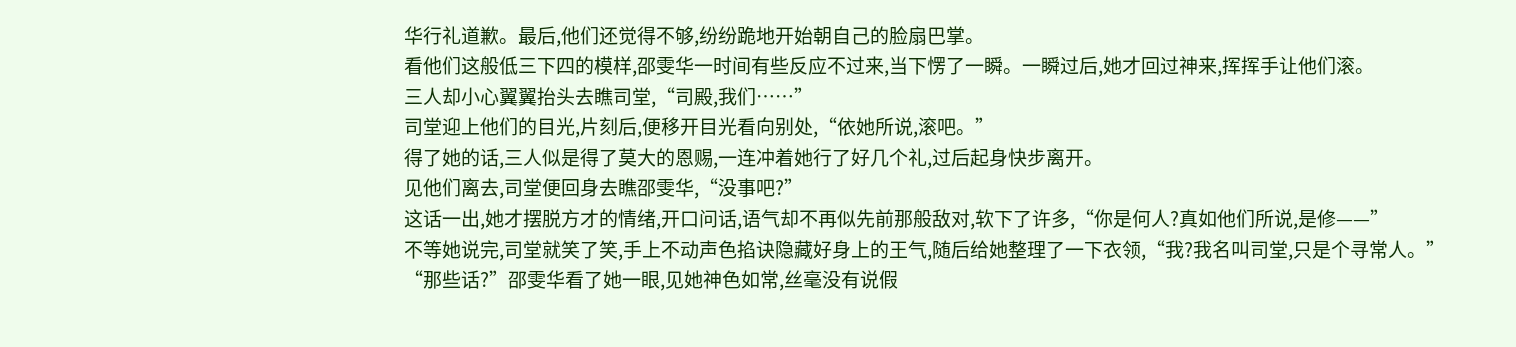华行礼道歉。最后,他们还觉得不够,纷纷跪地开始朝自己的脸扇巴掌。
看他们这般低三下四的模样,邵雯华一时间有些反应不过来,当下愣了一瞬。一瞬过后,她才回过神来,挥挥手让他们滚。
三人却小心翼翼抬头去瞧司堂,“司殿,我们……”
司堂迎上他们的目光,片刻后,便移开目光看向别处,“依她所说,滚吧。”
得了她的话,三人似是得了莫大的恩赐,一连冲着她行了好几个礼,过后起身快步离开。
见他们离去,司堂便回身去瞧邵雯华,“没事吧?”
这话一出,她才摆脱方才的情绪,开口问话,语气却不再似先前那般敌对,软下了许多,“你是何人?真如他们所说,是修——”
不等她说完,司堂就笑了笑,手上不动声色掐诀隐藏好身上的王气,随后给她整理了一下衣领,“我?我名叫司堂,只是个寻常人。”
“那些话?”邵雯华看了她一眼,见她神色如常,丝毫没有说假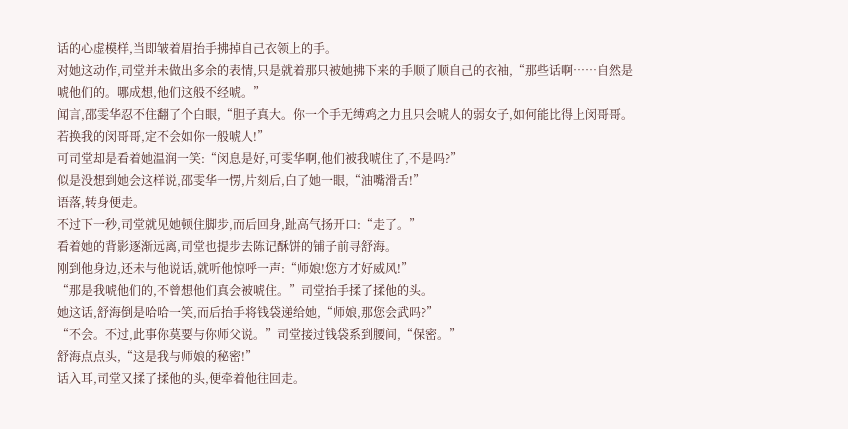话的心虚模样,当即皱着眉抬手拂掉自己衣领上的手。
对她这动作,司堂并未做出多余的表情,只是就着那只被她拂下来的手顺了顺自己的衣袖,“那些话啊……自然是唬他们的。哪成想,他们这般不经唬。”
闻言,邵雯华忍不住翻了个白眼,“胆子真大。你一个手无缚鸡之力且只会唬人的弱女子,如何能比得上闵哥哥。若换我的闵哥哥,定不会如你一般唬人!”
可司堂却是看着她温润一笑:“闵息是好,可雯华啊,他们被我唬住了,不是吗?”
似是没想到她会这样说,邵雯华一愣,片刻后,白了她一眼,“油嘴滑舌!”
语落,转身便走。
不过下一秒,司堂就见她顿住脚步,而后回身,趾高气扬开口:“走了。”
看着她的背影逐渐远离,司堂也提步去陈记酥饼的铺子前寻舒海。
刚到他身边,还未与他说话,就听他惊呼一声:“师娘!您方才好威风!”
“那是我唬他们的,不曾想他们真会被唬住。”司堂抬手揉了揉他的头。
她这话,舒海倒是哈哈一笑,而后抬手将钱袋递给她,“师娘,那您会武吗?”
“不会。不过,此事你莫要与你师父说。”司堂接过钱袋系到腰间,“保密。”
舒海点点头,“这是我与师娘的秘密!”
话入耳,司堂又揉了揉他的头,便牵着他往回走。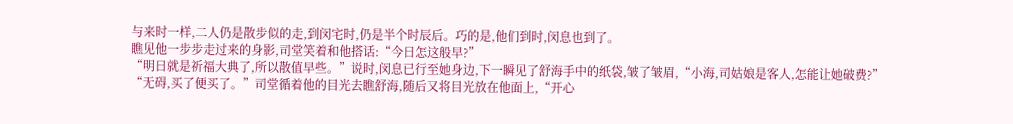与来时一样,二人仍是散步似的走,到闵宅时,仍是半个时辰后。巧的是,他们到时,闵息也到了。
瞧见他一步步走过来的身影,司堂笑着和他搭话:“今日怎这般早?”
“明日就是祈福大典了,所以散值早些。”说时,闵息已行至她身边,下一瞬见了舒海手中的纸袋,皱了皱眉,“小海,司姑娘是客人,怎能让她破费?”
“无碍,买了便买了。”司堂循着他的目光去瞧舒海,随后又将目光放在他面上,“开心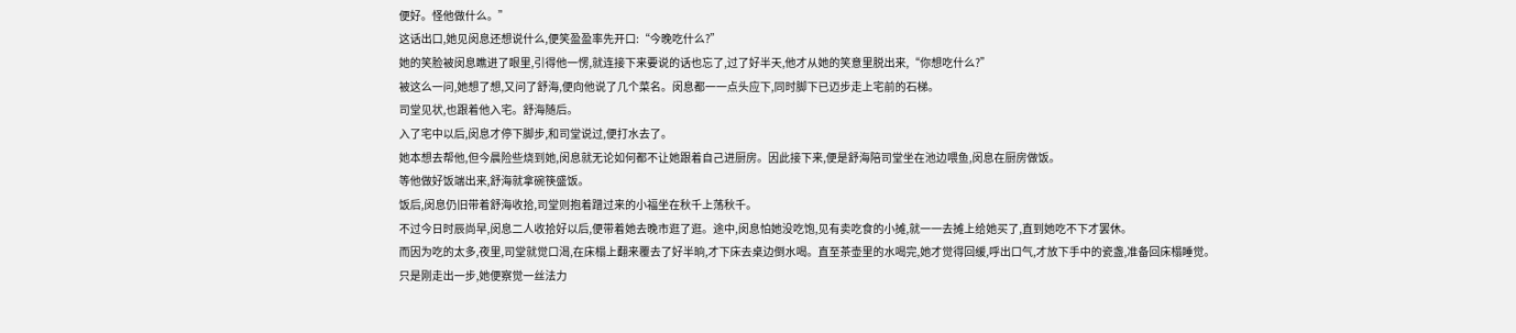便好。怪他做什么。”
这话出口,她见闵息还想说什么,便笑盈盈率先开口:“今晚吃什么?”
她的笑脸被闵息瞧进了眼里,引得他一愣,就连接下来要说的话也忘了,过了好半天,他才从她的笑意里脱出来,“你想吃什么?”
被这么一问,她想了想,又问了舒海,便向他说了几个菜名。闵息都一一点头应下,同时脚下已迈步走上宅前的石梯。
司堂见状,也跟着他入宅。舒海随后。
入了宅中以后,闵息才停下脚步,和司堂说过,便打水去了。
她本想去帮他,但今晨险些烧到她,闵息就无论如何都不让她跟着自己进厨房。因此接下来,便是舒海陪司堂坐在池边喂鱼,闵息在厨房做饭。
等他做好饭端出来,舒海就拿碗筷盛饭。
饭后,闵息仍旧带着舒海收拾,司堂则抱着蹭过来的小福坐在秋千上荡秋千。
不过今日时辰尚早,闵息二人收拾好以后,便带着她去晚市逛了逛。途中,闵息怕她没吃饱,见有卖吃食的小摊,就一一去摊上给她买了,直到她吃不下才罢休。
而因为吃的太多,夜里,司堂就觉口渴,在床榻上翻来覆去了好半晌,才下床去桌边倒水喝。直至茶壶里的水喝完,她才觉得回缓,呼出口气,才放下手中的瓷盏,准备回床榻睡觉。
只是刚走出一步,她便察觉一丝法力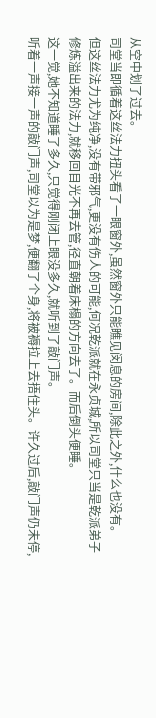从空中划了过去。
司堂当即循着这丝法力扭头看了一眼窗外,虽然窗外只能瞧见闵息的房间,除此之外,什么也没有。
但这丝法力尤为纯净,没有带邪气,更没有伤人的可能,何况乾派就在永贞城,所以司堂只当是乾派弟子修炼溢出来的法力,就移回目光不再去管,径直朝着床榻的方向去了。而后倒头便睡。
这一觉,她不知道睡了多久,只觉得刚闭上眼没多久,就听到了敲门声。
听着一声接一声的敲门声,司堂以为是梦,便翻了个身,将被褥拉上去捂住头。许久过后,敲门声仍未停,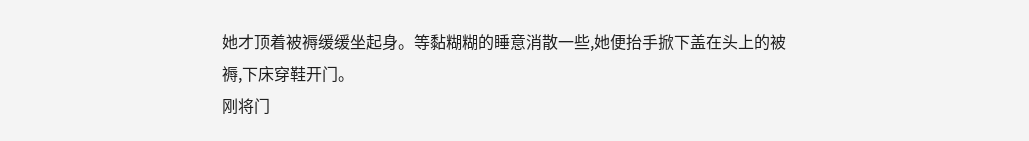她才顶着被褥缓缓坐起身。等黏糊糊的睡意消散一些,她便抬手掀下盖在头上的被褥,下床穿鞋开门。
刚将门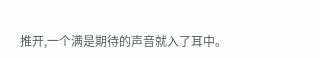推开,一个满是期待的声音就入了耳中。